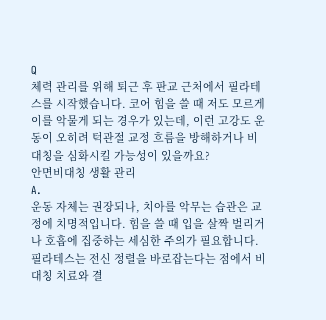Q
체력 관리를 위해 퇴근 후 판교 근처에서 필라테스를 시작했습니다. 코어 힘을 쓸 때 저도 모르게 이를 악물게 되는 경우가 있는데, 이런 고강도 운동이 오히려 턱관절 교정 흐름을 방해하거나 비대칭을 심화시킬 가능성이 있을까요?
안면비대칭 생활 관리
A.
운동 자체는 권장되나, 치아를 악무는 습관은 교정에 치명적입니다. 힘을 쓸 때 입을 살짝 벌리거나 호흡에 집중하는 세심한 주의가 필요합니다.
필라테스는 전신 정렬을 바로잡는다는 점에서 비대칭 치료와 결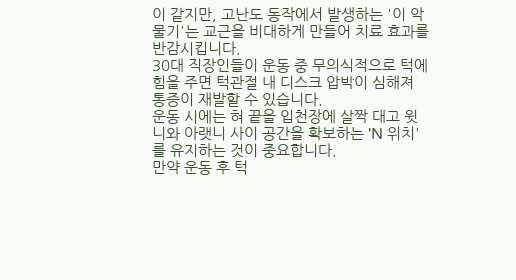이 같지만, 고난도 동작에서 발생하는 '이 악물기'는 교근을 비대하게 만들어 치료 효과를 반감시킵니다.
30대 직장인들이 운동 중 무의식적으로 턱에 힘을 주면 턱관절 내 디스크 압박이 심해져 통증이 재발할 수 있습니다.
운동 시에는 혀 끝을 입천장에 살짝 대고 윗니와 아랫니 사이 공간을 확보하는 'N 위치'를 유지하는 것이 중요합니다.
만약 운동 후 턱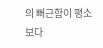의 뻐근함이 평소보다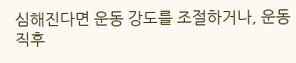심해진다면 운동 강도를 조절하거나, 운동 직후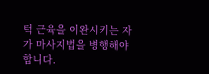턱 근육을 이완시키는 자가 마사지법을 병행해야 합니다.